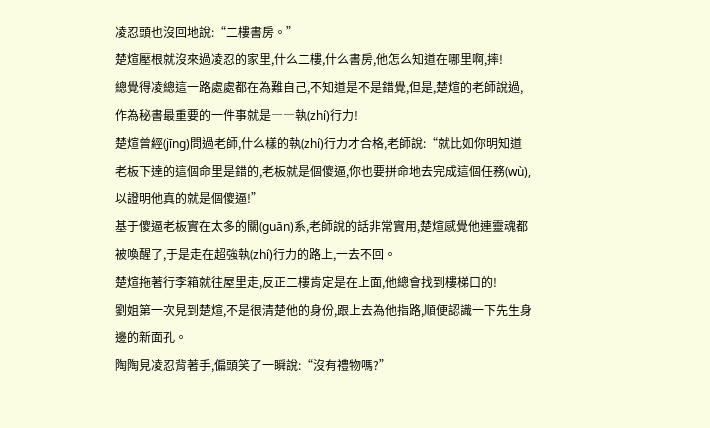凌忍頭也沒回地說:“二樓書房。”
楚煊壓根就沒來過凌忍的家里,什么二樓,什么書房,他怎么知道在哪里啊,摔!
總覺得凌總這一路處處都在為難自己,不知道是不是錯覺,但是,楚煊的老師說過,作為秘書最重要的一件事就是――執(zhí)行力!
楚煊曾經(jīng)問過老師,什么樣的執(zhí)行力才合格,老師說:“就比如你明知道老板下達的這個命里是錯的,老板就是個傻逼,你也要拼命地去完成這個任務(wù),以證明他真的就是個傻逼!”
基于傻逼老板實在太多的關(guān)系,老師說的話非常實用,楚煊感覺他連靈魂都被喚醒了,于是走在超強執(zhí)行力的路上,一去不回。
楚煊拖著行李箱就往屋里走,反正二樓肯定是在上面,他總會找到樓梯口的!
劉姐第一次見到楚煊,不是很清楚他的身份,跟上去為他指路,順便認識一下先生身邊的新面孔。
陶陶見凌忍背著手,偏頭笑了一瞬說:“沒有禮物嗎?”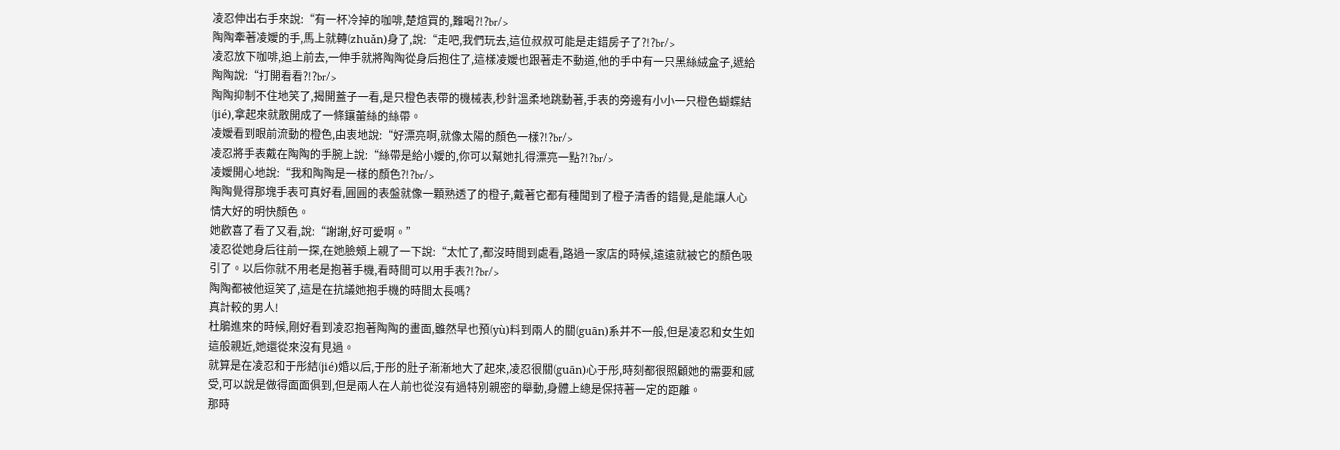凌忍伸出右手來說:“有一杯冷掉的咖啡,楚煊買的,難喝?!?br/>
陶陶牽著凌嬡的手,馬上就轉(zhuǎn)身了,說:“走吧,我們玩去,這位叔叔可能是走錯房子了?!?br/>
凌忍放下咖啡,追上前去,一伸手就將陶陶從身后抱住了,這樣凌嬡也跟著走不動道,他的手中有一只黑絲絨盒子,遞給陶陶說:“打開看看?!?br/>
陶陶抑制不住地笑了,揭開蓋子一看,是只橙色表帶的機械表,秒針溫柔地跳動著,手表的旁邊有小小一只橙色蝴蝶結(jié),拿起來就散開成了一條鑲蕾絲的絲帶。
凌嬡看到眼前流動的橙色,由衷地說:“好漂亮啊,就像太陽的顏色一樣?!?br/>
凌忍將手表戴在陶陶的手腕上說:“絲帶是給小嬡的,你可以幫她扎得漂亮一點?!?br/>
凌嬡開心地說:“我和陶陶是一樣的顏色?!?br/>
陶陶覺得那塊手表可真好看,圓圓的表盤就像一顆熟透了的橙子,戴著它都有種聞到了橙子清香的錯覺,是能讓人心情大好的明快顏色。
她歡喜了看了又看,說:“謝謝,好可愛啊。”
凌忍從她身后往前一探,在她臉頰上親了一下說:“太忙了,都沒時間到處看,路過一家店的時候,遠遠就被它的顏色吸引了。以后你就不用老是抱著手機,看時間可以用手表?!?br/>
陶陶都被他逗笑了,這是在抗議她抱手機的時間太長嗎?
真計較的男人!
杜鵑進來的時候,剛好看到凌忍抱著陶陶的畫面,雖然早也預(yù)料到兩人的關(guān)系并不一般,但是凌忍和女生如這般親近,她還從來沒有見過。
就算是在凌忍和于彤結(jié)婚以后,于彤的肚子漸漸地大了起來,凌忍很關(guān)心于彤,時刻都很照顧她的需要和感受,可以說是做得面面俱到,但是兩人在人前也從沒有過特別親密的舉動,身體上總是保持著一定的距離。
那時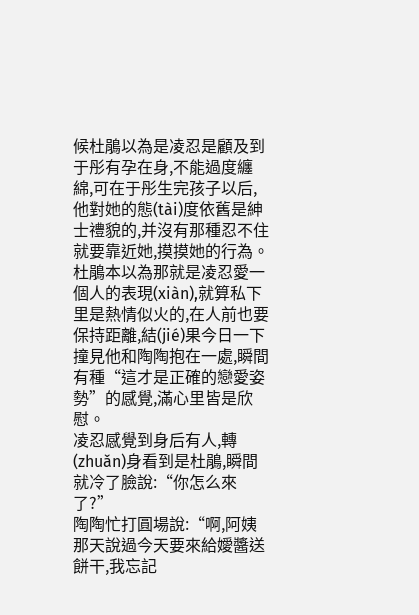候杜鵑以為是凌忍是顧及到于彤有孕在身,不能過度纏綿,可在于彤生完孩子以后,他對她的態(tài)度依舊是紳士禮貌的,并沒有那種忍不住就要靠近她,摸摸她的行為。
杜鵑本以為那就是凌忍愛一個人的表現(xiàn),就算私下里是熱情似火的,在人前也要保持距離,結(jié)果今日一下撞見他和陶陶抱在一處,瞬間有種“這才是正確的戀愛姿勢”的感覺,滿心里皆是欣慰。
凌忍感覺到身后有人,轉(zhuǎn)身看到是杜鵑,瞬間就冷了臉說:“你怎么來了?”
陶陶忙打圓場說:“啊,阿姨那天說過今天要來給嬡醬送餅干,我忘記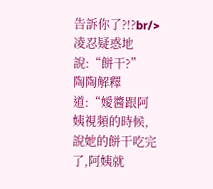告訴你了?!?br/>
凌忍疑惑地說:“餅干?”
陶陶解釋道:“嬡醬跟阿姨視頻的時候,說她的餅干吃完了,阿姨就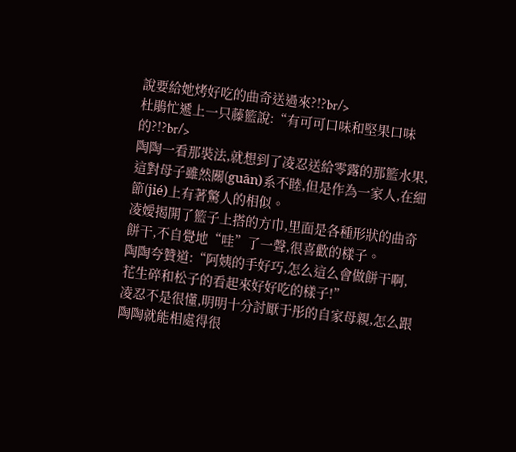說要給她烤好吃的曲奇送過來?!?br/>
杜鵑忙遞上一只藤籃說:“有可可口味和堅果口味的?!?br/>
陶陶一看那裝法,就想到了凌忍送給零露的那籃水果,這對母子雖然關(guān)系不睦,但是作為一家人,在細節(jié)上有著驚人的相似。
凌嬡揭開了籃子上搭的方巾,里面是各種形狀的曲奇餅干,不自覺地“哇”了一聲,很喜歡的樣子。
陶陶夸贊道:“阿姨的手好巧,怎么這么會做餅干啊,花生碎和松子的看起來好好吃的樣子!”
凌忍不是很懂,明明十分討厭于彤的自家母親,怎么跟陶陶就能相處得很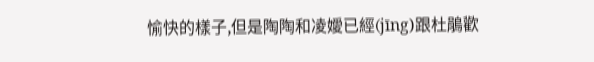愉快的樣子,但是陶陶和凌嬡已經(jīng)跟杜鵑歡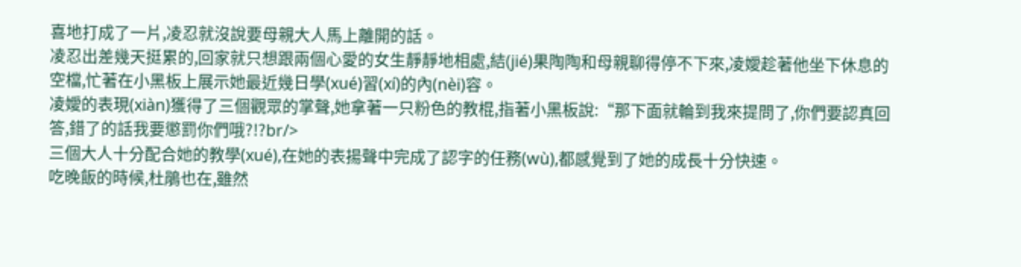喜地打成了一片,凌忍就沒說要母親大人馬上離開的話。
凌忍出差幾天挺累的,回家就只想跟兩個心愛的女生靜靜地相處,結(jié)果陶陶和母親聊得停不下來,凌嬡趁著他坐下休息的空檔,忙著在小黑板上展示她最近幾日學(xué)習(xí)的內(nèi)容。
凌嬡的表現(xiàn)獲得了三個觀眾的掌聲,她拿著一只粉色的教棍,指著小黑板說:“那下面就輪到我來提問了,你們要認真回答,錯了的話我要懲罰你們哦?!?br/>
三個大人十分配合她的教學(xué),在她的表揚聲中完成了認字的任務(wù),都感覺到了她的成長十分快速。
吃晚飯的時候,杜鵑也在,雖然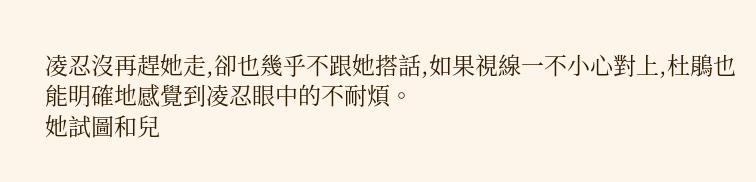凌忍沒再趕她走,卻也幾乎不跟她搭話,如果視線一不小心對上,杜鵑也能明確地感覺到凌忍眼中的不耐煩。
她試圖和兒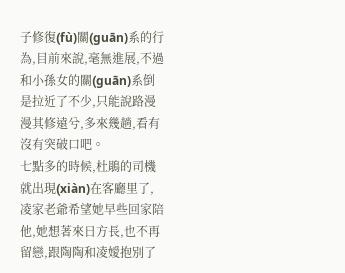子修復(fù)關(guān)系的行為,目前來說,毫無進展,不過和小孫女的關(guān)系倒是拉近了不少,只能說路漫漫其修遠兮,多來幾趟,看有沒有突破口吧。
七點多的時候,杜鵑的司機就出現(xiàn)在客廳里了,凌家老爺希望她早些回家陪他,她想著來日方長,也不再留戀,跟陶陶和凌嬡抱別了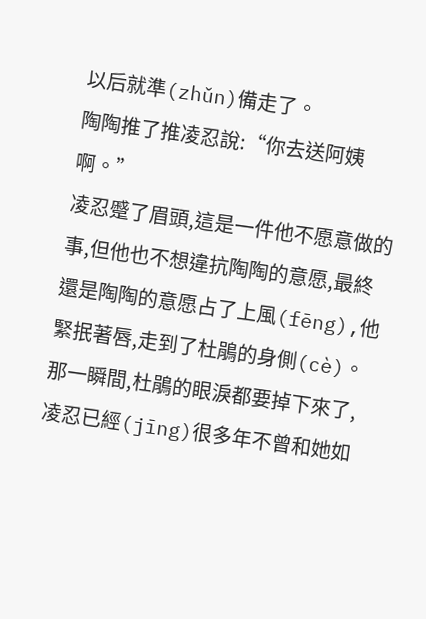以后就準(zhǔn)備走了。
陶陶推了推凌忍說:“你去送阿姨啊。”
凌忍蹙了眉頭,這是一件他不愿意做的事,但他也不想違抗陶陶的意愿,最終還是陶陶的意愿占了上風(fēng),他緊抿著唇,走到了杜鵑的身側(cè)。
那一瞬間,杜鵑的眼淚都要掉下來了,凌忍已經(jīng)很多年不曾和她如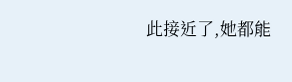此接近了,她都能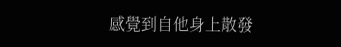感覺到自他身上散發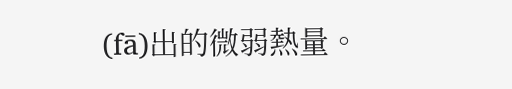(fā)出的微弱熱量。